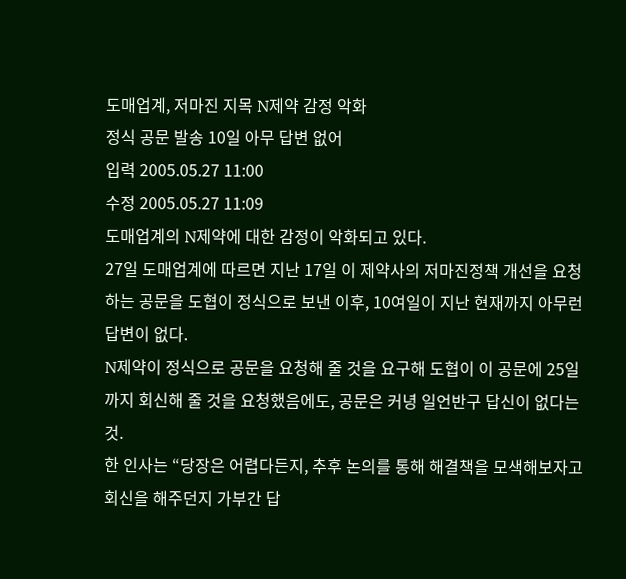도매업계, 저마진 지목 N제약 감정 악화
정식 공문 발송 10일 아무 답변 없어
입력 2005.05.27 11:00
수정 2005.05.27 11:09
도매업계의 N제약에 대한 감정이 악화되고 있다.
27일 도매업계에 따르면 지난 17일 이 제약사의 저마진정책 개선을 요청하는 공문을 도협이 정식으로 보낸 이후, 10여일이 지난 현재까지 아무런 답변이 없다.
N제약이 정식으로 공문을 요청해 줄 것을 요구해 도협이 이 공문에 25일까지 회신해 줄 것을 요청했음에도, 공문은 커녕 일언반구 답신이 없다는 것.
한 인사는 “당장은 어렵다든지, 추후 논의를 통해 해결책을 모색해보자고 회신을 해주던지 가부간 답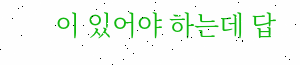이 있어야 하는데 답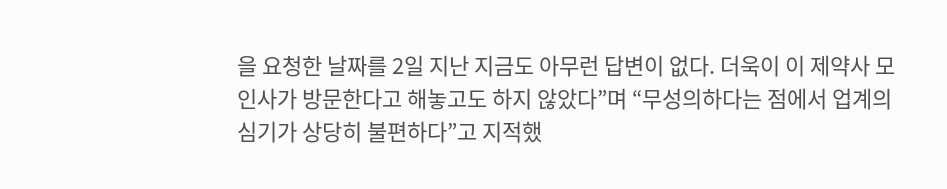을 요청한 날짜를 2일 지난 지금도 아무런 답변이 없다. 더욱이 이 제약사 모 인사가 방문한다고 해놓고도 하지 않았다”며 “무성의하다는 점에서 업계의 심기가 상당히 불편하다”고 지적했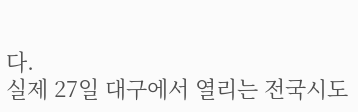다.
실제 27일 대구에서 열리는 전국시도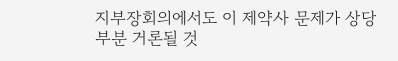지부장회의에서도 이 제약사 문제가 상당 부분 거론될 것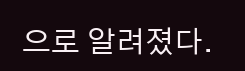으로 알려졌다.